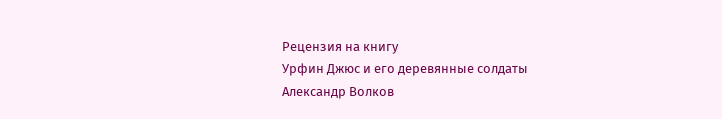Рецензия на книгу
Урфин Джюс и его деревянные солдаты
Александр Волков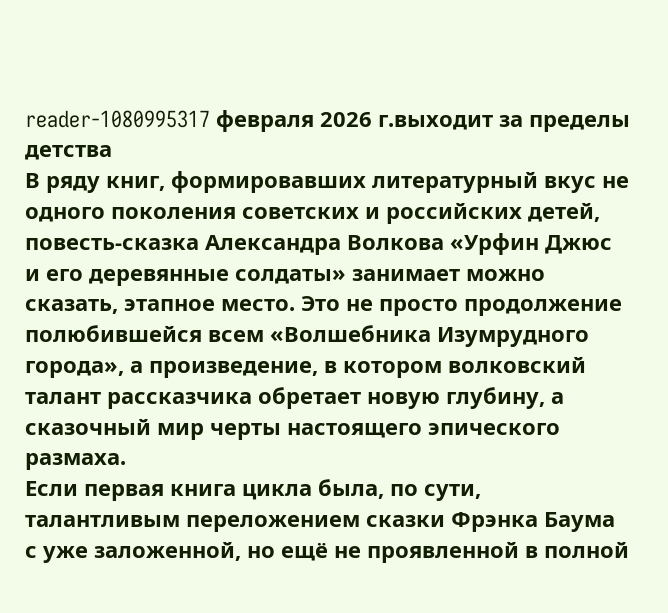reader-1080995317 февраля 2026 г.выходит за пределы детства
В ряду книг, формировавших литературный вкус не одного поколения советских и российских детей, повесть-сказка Александра Волкова «Урфин Джюс и его деревянные солдаты» занимает можно сказать, этапное место. Это не просто продолжение полюбившейся всем «Волшебника Изумрудного города», а произведение, в котором волковский талант рассказчика обретает новую глубину, а сказочный мир черты настоящего эпического размаха.
Если первая книга цикла была, по сути, талантливым переложением сказки Фрэнка Баума с уже заложенной, но ещё не проявленной в полной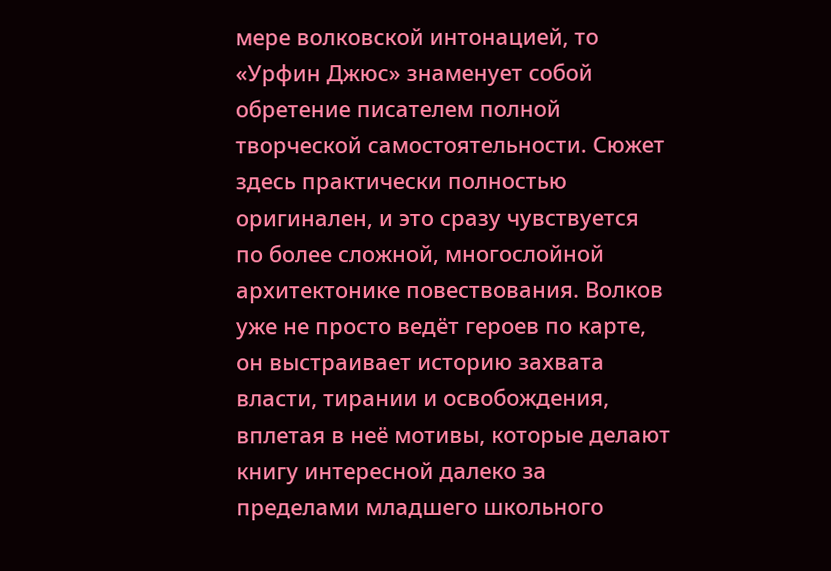мере волковской интонацией, то «Урфин Джюс» знаменует собой обретение писателем полной творческой самостоятельности. Сюжет здесь практически полностью оригинален, и это сразу чувствуется по более сложной, многослойной архитектонике повествования. Волков уже не просто ведёт героев по карте, он выстраивает историю захвата власти, тирании и освобождения, вплетая в неё мотивы, которые делают книгу интересной далеко за пределами младшего школьного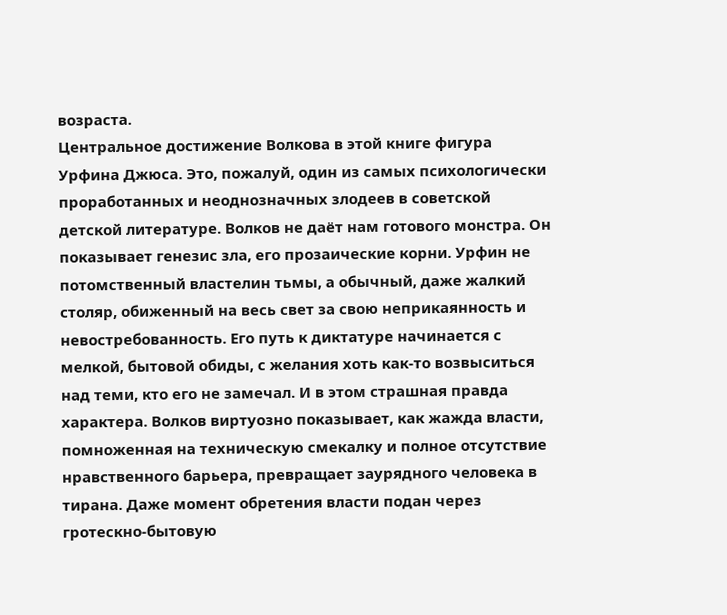возраста.
Центральное достижение Волкова в этой книге фигура Урфина Джюса. Это, пожалуй, один из самых психологически проработанных и неоднозначных злодеев в советской детской литературе. Волков не даёт нам готового монстра. Он показывает генезис зла, его прозаические корни. Урфин не потомственный властелин тьмы, а обычный, даже жалкий столяр, обиженный на весь свет за свою неприкаянность и невостребованность. Его путь к диктатуре начинается с мелкой, бытовой обиды, с желания хоть как-то возвыситься над теми, кто его не замечал. И в этом страшная правда характера. Волков виртуозно показывает, как жажда власти, помноженная на техническую смекалку и полное отсутствие нравственного барьера, превращает заурядного человека в тирана. Даже момент обретения власти подан через гротескно-бытовую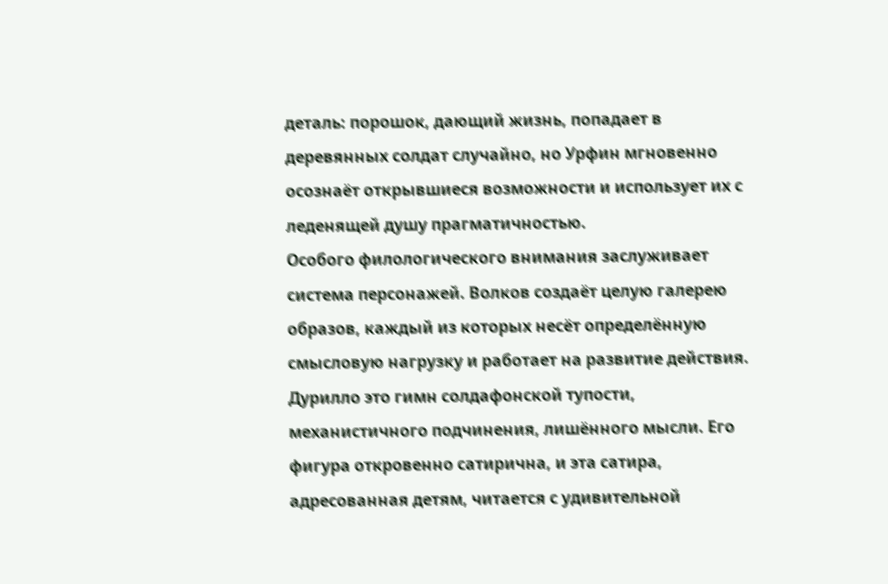деталь: порошок, дающий жизнь, попадает в деревянных солдат случайно, но Урфин мгновенно осознаёт открывшиеся возможности и использует их с леденящей душу прагматичностью.
Особого филологического внимания заслуживает система персонажей. Волков создаёт целую галерею образов, каждый из которых несёт определённую смысловую нагрузку и работает на развитие действия. Дурилло это гимн солдафонской тупости, механистичного подчинения, лишённого мысли. Его фигура откровенно сатирична, и эта сатира, адресованная детям, читается с удивительной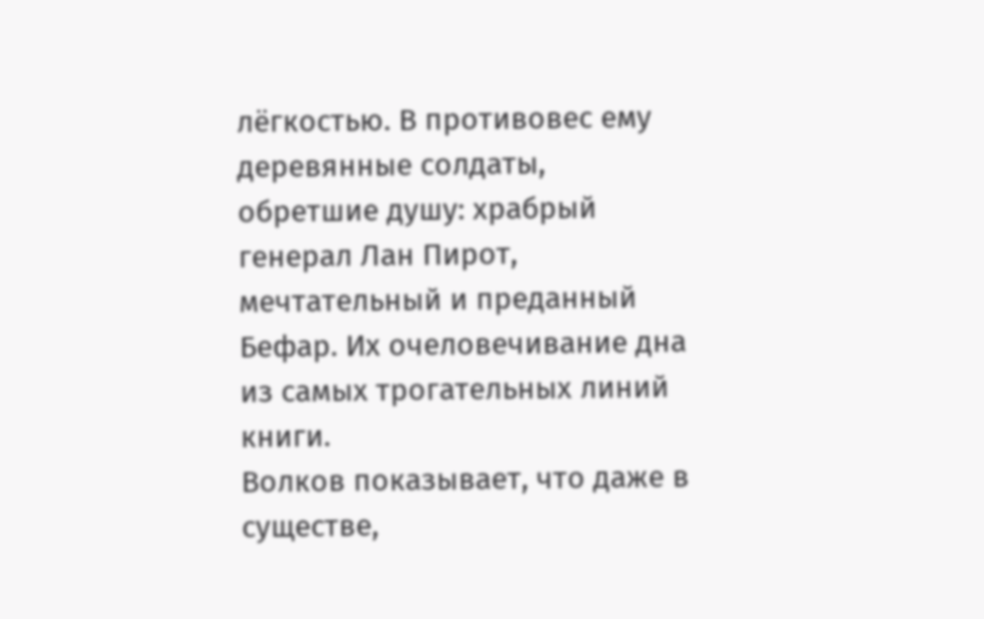лёгкостью. В противовес ему деревянные солдаты, обретшие душу: храбрый генерал Лан Пирот, мечтательный и преданный Бефар. Их очеловечивание дна из самых трогательных линий книги.
Волков показывает, что даже в существе,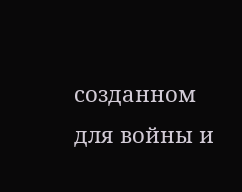созданном для войны и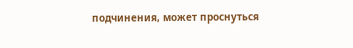подчинения, может проснуться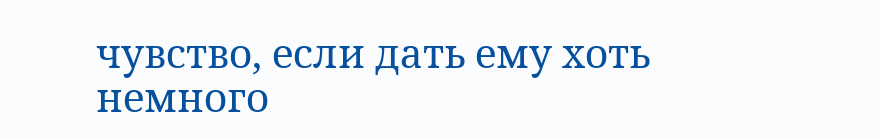чувство, если дать ему хоть немного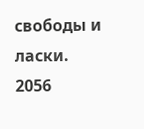свободы и ласки.
2056